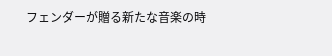フェンダーが贈る新たな音楽の時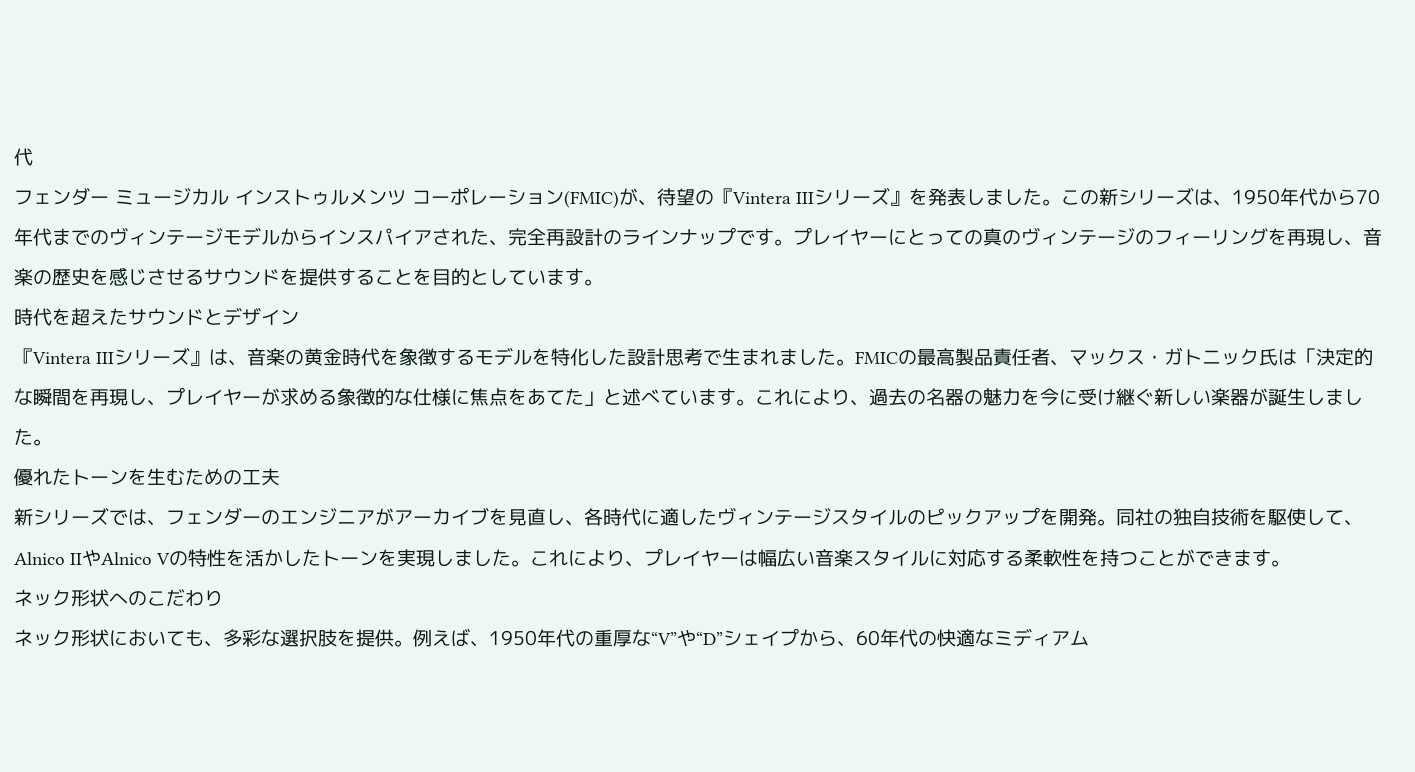代
フェンダー ミュージカル インストゥルメンツ コーポレーション(FMIC)が、待望の『Vintera IIIシリーズ』を発表しました。この新シリーズは、1950年代から70年代までのヴィンテージモデルからインスパイアされた、完全再設計のラインナップです。プレイヤーにとっての真のヴィンテージのフィーリングを再現し、音楽の歴史を感じさせるサウンドを提供することを目的としています。
時代を超えたサウンドとデザイン
『Vintera IIIシリーズ』は、音楽の黄金時代を象徴するモデルを特化した設計思考で生まれました。FMICの最高製品責任者、マックス・ガトニック氏は「決定的な瞬間を再現し、プレイヤーが求める象徴的な仕様に焦点をあてた」と述べています。これにより、過去の名器の魅力を今に受け継ぐ新しい楽器が誕生しました。
優れたトーンを生むための工夫
新シリーズでは、フェンダーのエンジニアがアーカイブを見直し、各時代に適したヴィンテージスタイルのピックアップを開発。同社の独自技術を駆使して、Alnico IIやAlnico Vの特性を活かしたトーンを実現しました。これにより、プレイヤーは幅広い音楽スタイルに対応する柔軟性を持つことができます。
ネック形状へのこだわり
ネック形状においても、多彩な選択肢を提供。例えば、1950年代の重厚な“V”や“D”シェイプから、60年代の快適なミディアム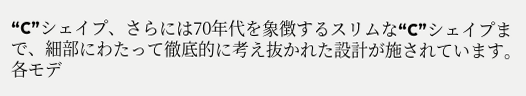“C”シェイプ、さらには70年代を象徴するスリムな“C”シェイプまで、細部にわたって徹底的に考え抜かれた設計が施されています。各モデ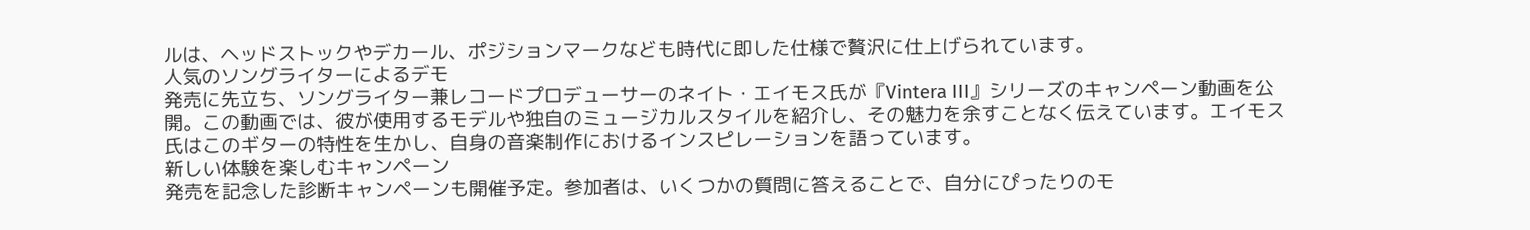ルは、ヘッドストックやデカール、ポジションマークなども時代に即した仕様で贅沢に仕上げられています。
人気のソングライターによるデモ
発売に先立ち、ソングライター兼レコードプロデューサーのネイト・エイモス氏が『Vintera III』シリーズのキャンペーン動画を公開。この動画では、彼が使用するモデルや独自のミュージカルスタイルを紹介し、その魅力を余すことなく伝えています。エイモス氏はこのギターの特性を生かし、自身の音楽制作におけるインスピレーションを語っています。
新しい体験を楽しむキャンペーン
発売を記念した診断キャンペーンも開催予定。参加者は、いくつかの質問に答えることで、自分にぴったりのモ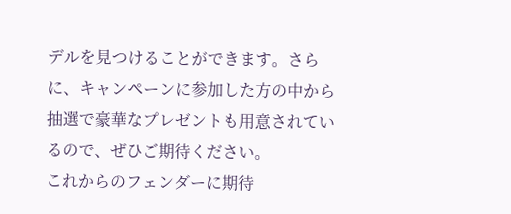デルを見つけることができます。さらに、キャンペーンに参加した方の中から抽選で豪華なプレゼントも用意されているので、ぜひご期待ください。
これからのフェンダーに期待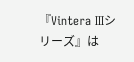『Vintera IIIシリーズ』は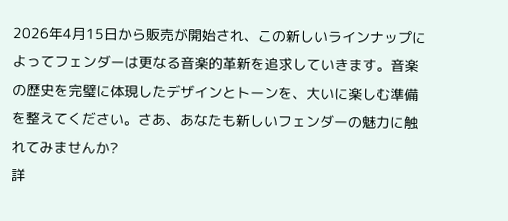2026年4月15日から販売が開始され、この新しいラインナップによってフェンダーは更なる音楽的革新を追求していきます。音楽の歴史を完璧に体現したデザインとトーンを、大いに楽しむ準備を整えてください。さあ、あなたも新しいフェンダーの魅力に触れてみませんか?
詳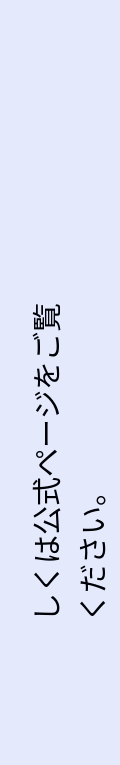しくは公式ページをご覧ください。